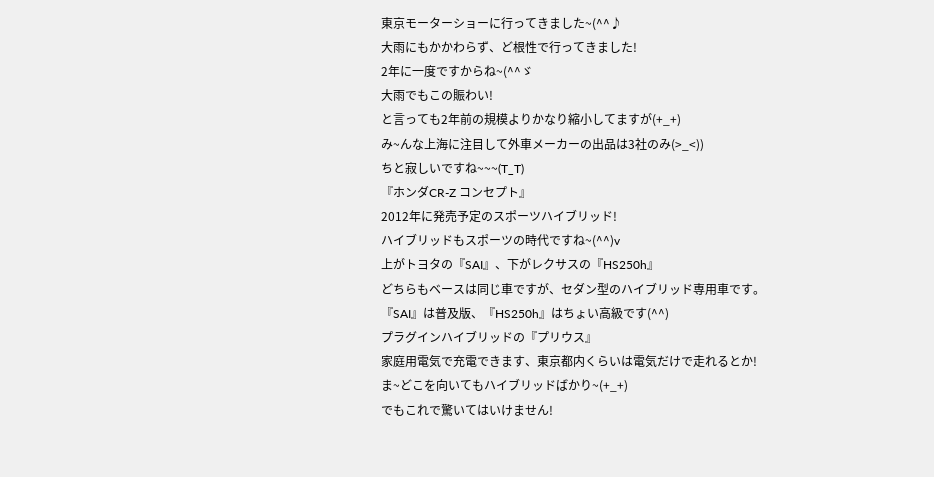東京モーターショーに行ってきました~(^^♪
大雨にもかかわらず、ど根性で行ってきました!
2年に一度ですからね~(^^ゞ
大雨でもこの賑わい!
と言っても2年前の規模よりかなり縮小してますが(+_+)
み~んな上海に注目して外車メーカーの出品は3社のみ(>_<))
ちと寂しいですね~~~(T_T)
『ホンダCR-Z コンセプト』
2012年に発売予定のスポーツハイブリッド!
ハイブリッドもスポーツの時代ですね~(^^)v
上がトヨタの『SAI』、下がレクサスの『HS250h』
どちらもベースは同じ車ですが、セダン型のハイブリッド専用車です。
『SAI』は普及版、『HS250h』はちょい高級です(^^)
プラグインハイブリッドの『プリウス』
家庭用電気で充電できます、東京都内くらいは電気だけで走れるとか!
ま~どこを向いてもハイブリッドばかり~(+_+)
でもこれで驚いてはいけません!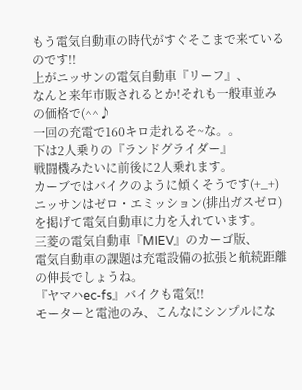もう電気自動車の時代がすぐそこまで来ているのです!!
上がニッサンの電気自動車『リーフ』、
なんと来年市販されるとか!それも一般車並みの価格で(^^♪
一回の充電で160キロ走れるそ~な。。
下は2人乗りの『ランドグライダー』
戦闘機みたいに前後に2人乗れます。
カーブではバイクのように傾くそうです(+_+)
ニッサンはゼロ・エミッション(排出ガスゼロ)を掲げて電気自動車に力を入れています。
三菱の電気自動車『MIEV』のカーゴ版、
電気自動車の課題は充電設備の拡張と航続距離の伸長でしょうね。
『ヤマハec-fs』バイクも電気!!
モーターと電池のみ、こんなにシンプルにな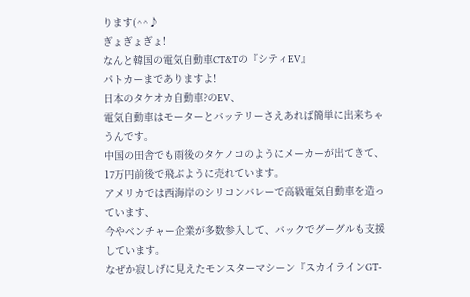ります(^^♪
ぎょぎょぎょ!
なんと韓国の電気自動車CT&Tの『シティEV』
パトカーまでありますよ!
日本のタケオカ自動車?のEV、
電気自動車はモーターとバッテリーさえあれば簡単に出来ちゃうんです。
中国の田舎でも雨後のタケノコのようにメーカーが出てきて、
17万円前後で飛ぶように売れています。
アメリカでは西海岸のシリコンバレーで高級電気自動車を造っています、
今やベンチャー企業が多数参入して、バックでグーグルも支援しています。
なぜか寂しげに見えたモンスターマシーン『スカイラインGT-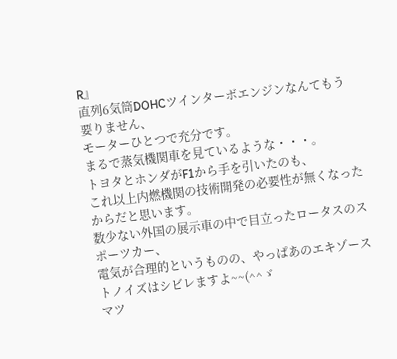R』
直列6気筒DOHCツインターボエンジンなんてもう要りません、
モーターひとつで充分です。
まるで蒸気機関車を見ているような・・・。
トヨタとホンダがF1から手を引いたのも、
これ以上内燃機関の技術開発の必要性が無くなったからだと思います。
数少ない外国の展示車の中で目立ったロータスのスポーツカー、
電気が合理的というものの、やっぱあのエキゾーストノイズはシビレますよ~~(^^ゞ
マツ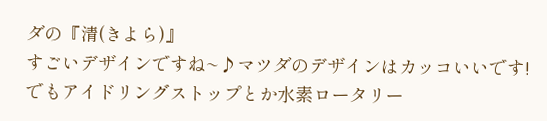ダの『清(きよら)』
すごいデザインですね~♪マツダのデザインはカッコいいです!
でもアイドリングストップとか水素ロータリー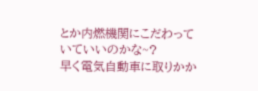とか内燃機関にこだわっていていいのかな~?
早く電気自動車に取りかか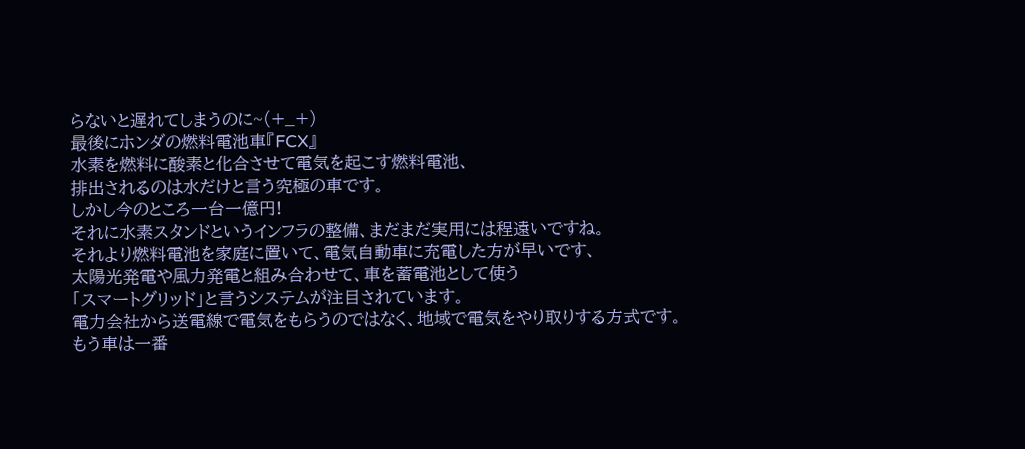らないと遅れてしまうのに~(+_+)
最後にホンダの燃料電池車『FCX』
水素を燃料に酸素と化合させて電気を起こす燃料電池、
排出されるのは水だけと言う究極の車です。
しかし今のところ一台一億円!
それに水素スタンドというインフラの整備、まだまだ実用には程遠いですね。
それより燃料電池を家庭に置いて、電気自動車に充電した方が早いです、
太陽光発電や風力発電と組み合わせて、車を蓄電池として使う
「スマートグリッド」と言うシステムが注目されています。
電力会社から送電線で電気をもらうのではなく、地域で電気をやり取りする方式です。
もう車は一番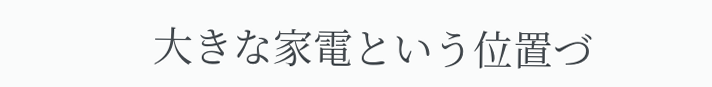大きな家電という位置づ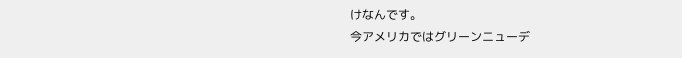けなんです。
今アメリカではグリーンニューデ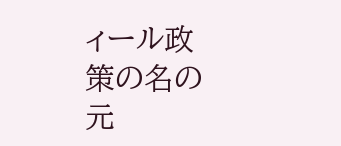ィール政策の名の元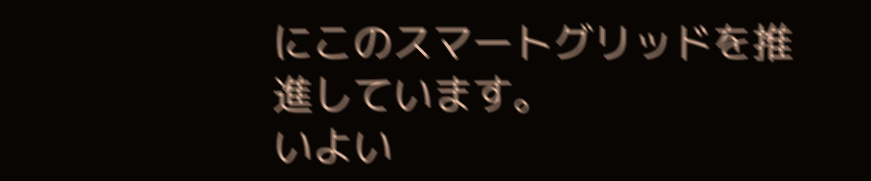にこのスマートグリッドを推進しています。
いよい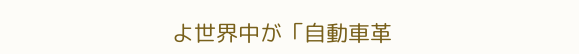よ世界中が「自動車革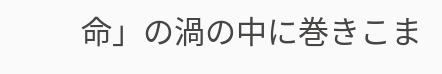命」の渦の中に巻きこま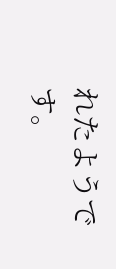れたようです。